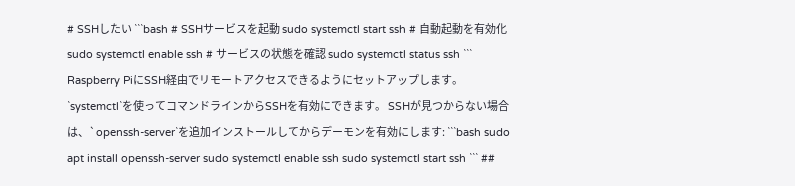# SSHしたい ```bash # SSHサービスを起動 sudo systemctl start ssh # 自動起動を有効化 sudo systemctl enable ssh # サービスの状態を確認 sudo systemctl status ssh ``` Raspberry PiにSSH経由でリモートアクセスできるようにセットアップします。 `systemctl`を使ってコマンドラインからSSHを有効にできます。 SSHが見つからない場合は、`openssh-server`を追加インストールしてからデーモンを有効にします: ```bash sudo apt install openssh-server sudo systemctl enable ssh sudo systemctl start ssh ``` ##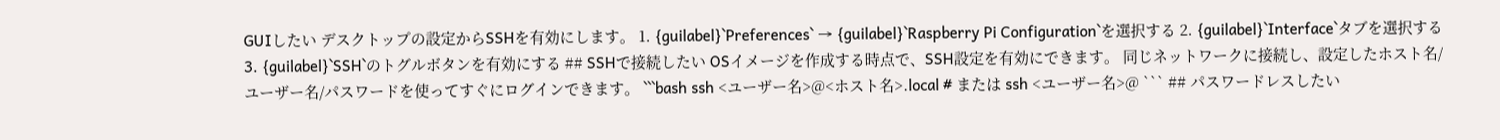GUIしたい デスクトップの設定からSSHを有効にします。 1. {guilabel}`Preferences` → {guilabel}`Raspberry Pi Configuration`を選択する 2. {guilabel}`Interface`タブを選択する 3. {guilabel}`SSH`のトグルボタンを有効にする ## SSHで接続したい OSイメージを作成する時点で、SSH設定を有効にできます。 同じネットワークに接続し、設定したホスト名/ユーザー名/パスワードを使ってすぐにログインできます。 ```bash ssh <ユーザー名>@<ホスト名>.local # または ssh <ユーザー名>@ ``` ## パスワードレスしたい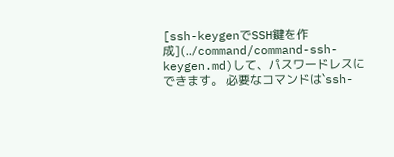[ssh-keygenでSSH鍵を作成](../command/command-ssh-keygen.md)して、パスワードレスにできます。 必要なコマンドは`ssh-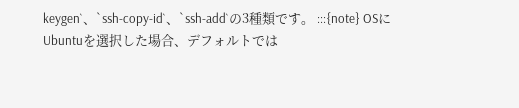keygen`、`ssh-copy-id`、`ssh-add`の3種類です。 :::{note} OSにUbuntuを選択した場合、デフォルトでは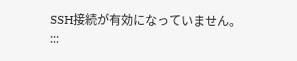SSH接続が有効になっていません。 :::